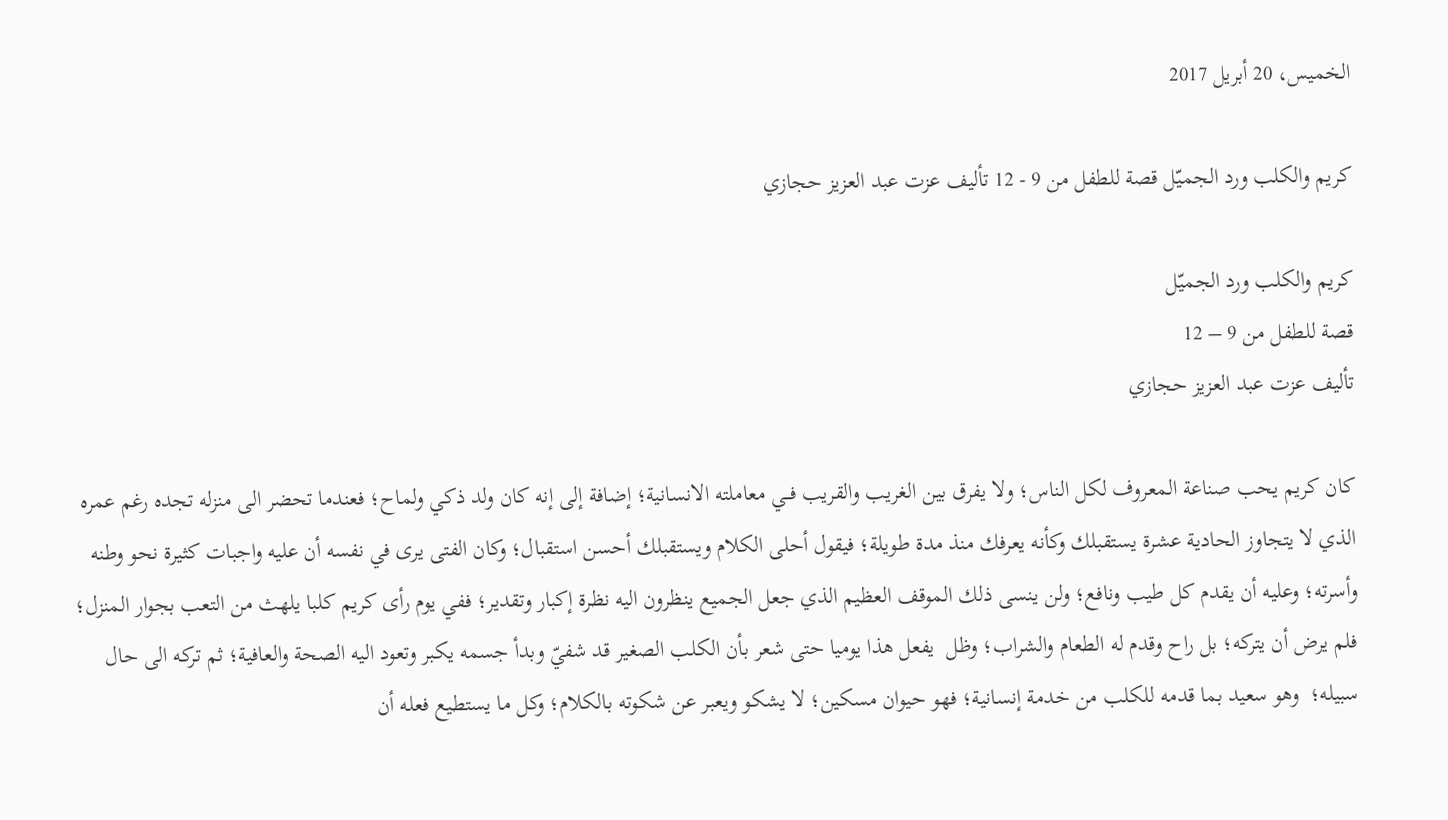الخميس، 20 أبريل 2017

كريم والكلب ورد الجميّل قصة للطفل من 9 - 12 تأليف عزت عبد العزيز حجازي

كريم والكلب ورد الجميّل
قصة للطفل من 9 – 12
تأليف عزت عبد العزيز حجازي

كان كريم يحب صناعة المعروف لكل الناس؛ ولا يفرق بين الغريب والقريب فــي معاملته الانسانية؛ إضافة إلى إنه كان ولد ذكي ولماح؛ فعندما تحضر الى منزله تجده رغم عمره الذي لا يتجاوز الحادية عشرة يستقبلك وكأنه يعرفك منذ مدة طويلة؛ فيقول أحلى الكلام ويستقبلك أحسن استقبال؛ وكان الفتى يرى في نفسه أن عليه واجبات كثيرة نحو وطنه وأسرته؛ وعليه أن يقدم كل طيب ونافع؛ ولن ينسى ذلك الموقف العظيم الذي جعل الجميع ينظرون اليه نظرة إكبار وتقدير؛ ففي يوم رأى كريم كلبا يلهث من التعب بجوار المنزل؛ فلم يرض أن يتركه؛ بل راح وقدم له الطعام والشراب؛ وظل  يفعل هذا يوميا حتى شعر بأن الكلب الصغير قد شفيّ وبدأ جسمه يكبر وتعود اليه الصحة والعافية؛ ثم تركه الى حال سبيله؛  وهو سعيد بما قدمه للكلب من خدمة إنسانية؛ فهو حيوان مسكين؛ لا يشكو ويعبر عن شكوته بالكلام؛ وكل ما يستطيع فعله أن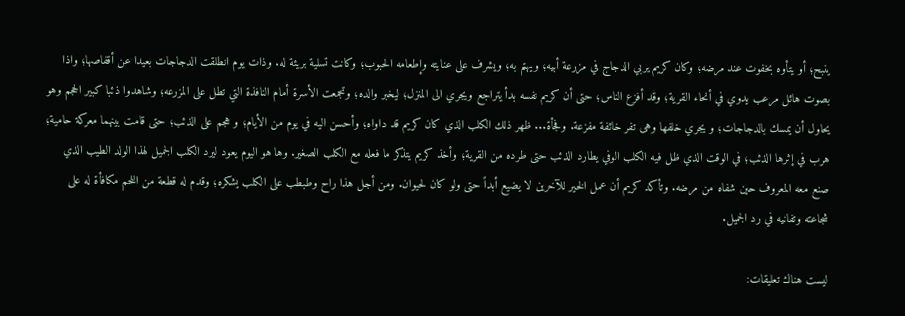ينبح؛ أو يتأوه بخفوت عند مرضه؛ وكان كريم يربي الدجاج في مزرعة أبيه؛ ويهتم به؛ ويشرف على عنايته وإطعامه الحبوب؛ وكانت تسلية بريئة له. وذات يوم انطلقت الدجاجات بعيدا عن أقفاصها؛ واذا بصوت هائل مرعب يدوي في أنحاء القرية؛ وقد أفزع الناس؛ حتى أن كريم نفسه بدأ يتراجع ويجري الى المنزل؛ ليخبر والده؛ وتجمعت الأسرة أمام النافذة التي تطل على المزرعه؛ وشاهدوا ذئبا كبير الحجم وهو يحاول أن يمسك بالدجاجات؛ و يجري خلفها وهى تفر خائفة مفزعة. وفجأة... ظهر ذلك الكلب الذي كان كريم قد داواه؛ وأحسن اليه في يوم من الأيام؛ و هجم على الذئب؛ حتى قامت بينهما معركة حامية؛ هرب في إثرها الذئب؛ في الوقت الذي ظل فيه الكلب الوفي يطارد الذئب حتى طرده من القرية؛ وأخذ كريم يتذكر ما فعله مع الكلب الصغير. وها هو اليوم يعود ليرد الكلب الجميل لهذا الولد الطيب الذي صنع معه المعروف حين شفاه من مرضه. وتأكد كريم أن عمل الخير للآخرين لا يضيع أبداً حتى ولو كان لحيوان. ومن أجل هذا راح وطبطب على الكلب يشكره؛ وقدم له قطعة من اللحم مكافأة له على شجاعته وتفانيه في رد الجميل.

ليست هناك تعليقات: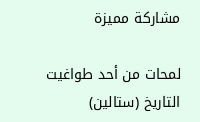مشاركة مميزة

لمحات من أحد طواغيت التاريخ (ستالين)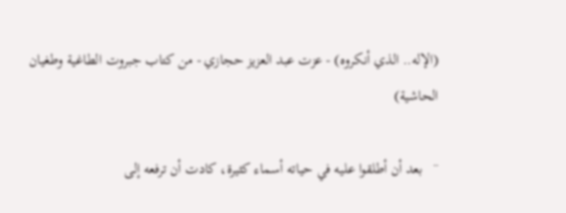(الإله.. الذي أنكروه) - عزت عبد العزيز حجازي - من كتاب جبروت الطاغية وطغيان الحاشية)

¨   بعد أن أطلقوا عليه في حياته أسماء كثيرة، كادت أن ترفعه إلى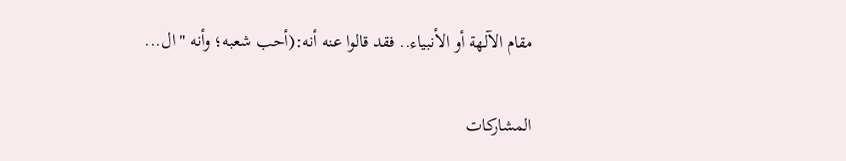مقام الآلهة أو الأنبياء.. فقد قالوا عنه أنه:(أحب شعبه؛ وأنه "ال...

المشاركات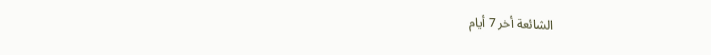الشائعة أخر 7 أيام